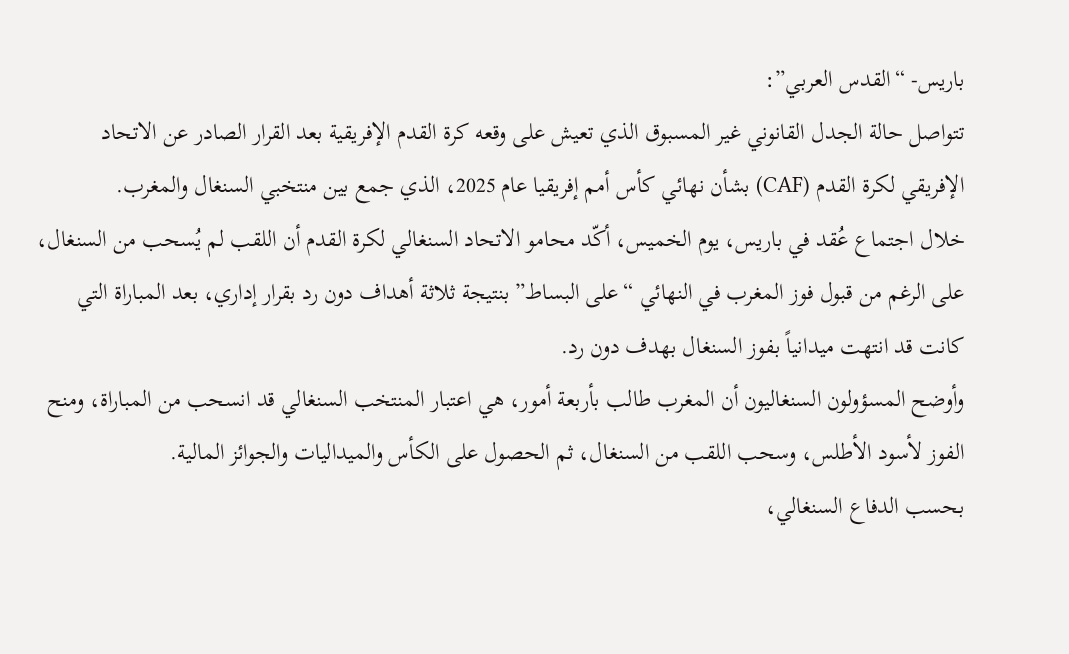باريس- “القدس العربي”:
تتواصل حالة الجدل القانوني غير المسبوق الذي تعيش على وقعه كرة القدم الإفريقية بعد القرار الصادر عن الاتحاد الإفريقي لكرة القدم (CAF) بشأن نهائي كأس أمم إفريقيا عام 2025، الذي جمع بين منتخبي السنغال والمغرب.
خلال اجتماع عُقد في باريس، يوم الخميس، أكّد محامو الاتحاد السنغالي لكرة القدم أن اللقب لم يُسحب من السنغال، على الرغم من قبول فوز المغرب في النهائي “على البساط” بنتيجة ثلاثة أهداف دون رد بقرار إداري، بعد المباراة التي كانت قد انتهت ميدانياً بفوز السنغال بهدف دون رد.
وأوضح المسؤولون السنغاليون أن المغرب طالب بأربعة أمور، هي اعتبار المنتخب السنغالي قد انسحب من المباراة، ومنح الفوز لأسود الأطلس، وسحب اللقب من السنغال، ثم الحصول على الكأس والميداليات والجوائز المالية.
بحسب الدفاع السنغالي،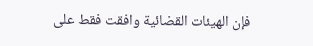فإن الهيئات القضائية وافقت فقط على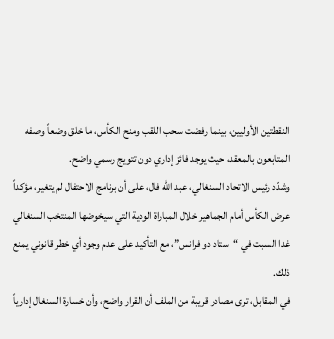النقطتين الأوليين، بينما رفضت سحب اللقب ومنح الكأس، ما خلق وضعاً وصفه المتابعون بالمعقد، حيث يوجد فائز إداري دون تتويج رسمي واضح.
وشدّد رئيس الاتحاد السنغالي، عبد الله فال، على أن برنامج الاحتفال لم يتغير، مؤكداً عرض الكأس أمام الجماهير خلال المباراة الودية التي سيخوضها المنتخب السنغالي غدا السبت في “ستاد دو فرانس”، مع التأكيد على عدم وجود أي خطر قانوني يمنع ذلك.
في المقابل، ترى مصادر قريبة من الملف أن القرار واضح، وأن خسارة السنغال إدارياً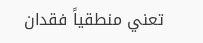تعني منطقياً فقدان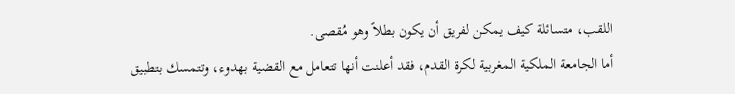اللقب، متسائلة كيف يمكن لفريق أن يكون بطلاً وهو مُقصى.
أما الجامعة الملكية المغربية لكرة القدم، فقد أعلنت أنها تتعامل مع القضية بهدوء، وتتمسك بتطبيق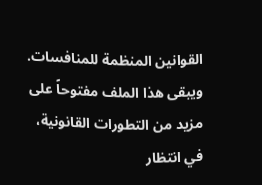القوانين المنظمة للمنافسات.
ويبقى هذا الملف مفتوحاً على مزيد من التطورات القانونية، في انتظار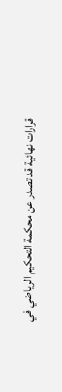قرارات نهائية قد تصدر عن محكمة التحكيم الرياضي في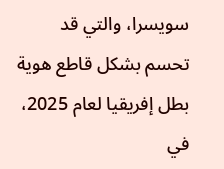سويسرا، والتي قد تحسم بشكل قاطع هوية بطل إفريقيا لعام 2025، في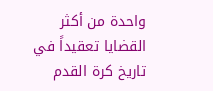واحدة من أكثر القضايا تعقيداً في تاريخ كرة القدم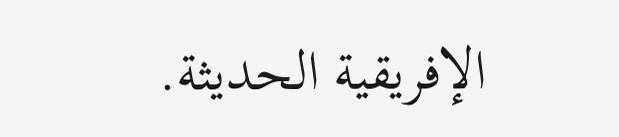الإفريقية الحديثة.